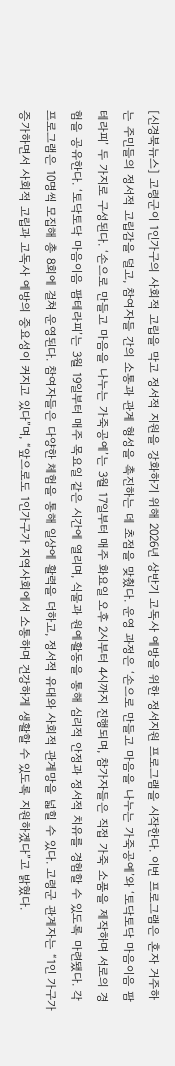[신경북뉴스] 고령군이 1인가구의 사회적 고립을 막고 정서적 지원을 강화하기 위해 2026년 상반기 고독사 예방을 위한 정서지원 프로그램을 시작한다. 이번 프로그램은 혼자 거주하는 주민들의 정서적 고립감을 덜고, 참여자들 간의 소통과 관계 형성을 촉진하는 데 초점을 맞췄다. 운영 과정은 ‘손으로 만들고 마음을 나누는 가죽공예’와 ‘토닥토닥 마음이음 팜테라피’ 두 가지로 구성된다. ‘손으로 만들고 마음을 나누는 가죽공예’는 3월 17일부터 매주 화요일 오후 2시부터 4시까지 진행되며, 참가자들은 직접 가죽 소품을 제작하며 서로의 경험을 공유한다. ‘토닥토닥 마음이음 팜테라피’는 3월 19일부터 매주 목요일 같은 시간에 열리며, 식물과 원예활동을 통해 심리적 안정과 정서적 치유를 경험할 수 있도록 마련됐다. 각 프로그램은 10명씩 모집해 총 8회에 걸쳐 운영된다. 참여자들은 다양한 체험을 통해 일상에 활력을 더하고, 정서적 유대와 사회적 관계망을 넓힐 수 있다. 고령군 관계자는 “1인 가구가 증가하면서 사회적 고립과 고독사 예방의 중요성이 커지고 있다”며, “앞으로도 1인가구가 지역사회에서 소통하며 건강하게 생활할 수 있도록 지원하겠다”고 밝혔다.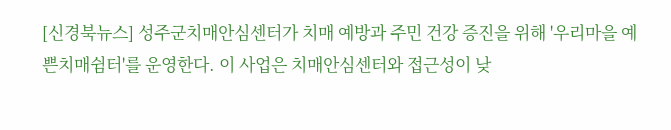[신경북뉴스] 성주군치매안심센터가 치매 예방과 주민 건강 증진을 위해 '우리마을 예쁜치매쉼터'를 운영한다. 이 사업은 치매안심센터와 접근성이 낮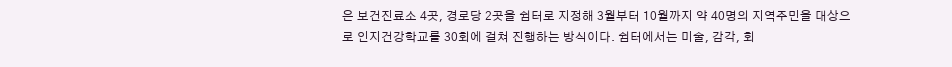은 보건진료소 4곳, 경로당 2곳을 쉼터로 지정해 3월부터 10월까지 약 40명의 지역주민을 대상으로 인지건강학교를 30회에 걸쳐 진행하는 방식이다. 쉼터에서는 미술, 감각, 회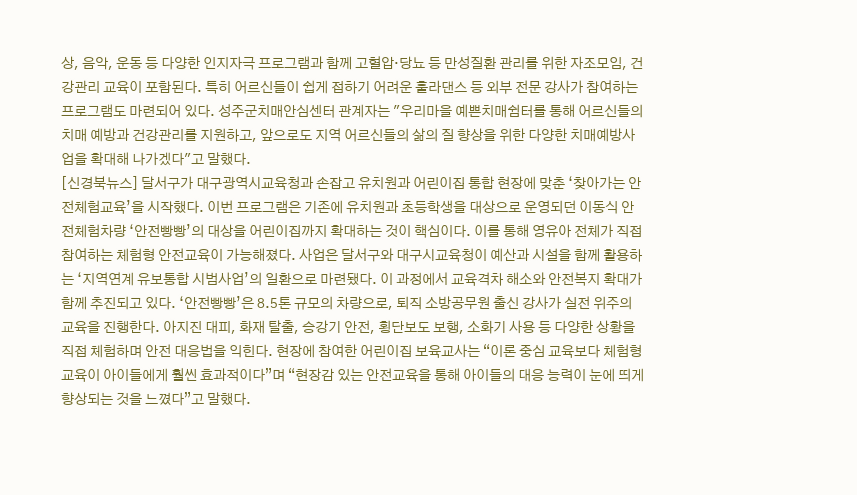상, 음악, 운동 등 다양한 인지자극 프로그램과 함께 고혈압·당뇨 등 만성질환 관리를 위한 자조모임, 건강관리 교육이 포함된다. 특히 어르신들이 쉽게 접하기 어려운 훌라댄스 등 외부 전문 강사가 참여하는 프로그램도 마련되어 있다. 성주군치매안심센터 관계자는 "우리마을 예쁜치매쉼터를 통해 어르신들의 치매 예방과 건강관리를 지원하고, 앞으로도 지역 어르신들의 삶의 질 향상을 위한 다양한 치매예방사업을 확대해 나가겠다"고 말했다.
[신경북뉴스] 달서구가 대구광역시교육청과 손잡고 유치원과 어린이집 통합 현장에 맞춘 ‘찾아가는 안전체험교육’을 시작했다. 이번 프로그램은 기존에 유치원과 초등학생을 대상으로 운영되던 이동식 안전체험차량 ‘안전빵빵’의 대상을 어린이집까지 확대하는 것이 핵심이다. 이를 통해 영유아 전체가 직접 참여하는 체험형 안전교육이 가능해졌다. 사업은 달서구와 대구시교육청이 예산과 시설을 함께 활용하는 ‘지역연계 유보통합 시범사업’의 일환으로 마련됐다. 이 과정에서 교육격차 해소와 안전복지 확대가 함께 추진되고 있다. ‘안전빵빵’은 8.5톤 규모의 차량으로, 퇴직 소방공무원 출신 강사가 실전 위주의 교육을 진행한다. 아지진 대피, 화재 탈출, 승강기 안전, 횡단보도 보행, 소화기 사용 등 다양한 상황을 직접 체험하며 안전 대응법을 익힌다. 현장에 참여한 어린이집 보육교사는 “이론 중심 교육보다 체험형 교육이 아이들에게 훨씬 효과적이다”며 “현장감 있는 안전교육을 통해 아이들의 대응 능력이 눈에 띄게 향상되는 것을 느꼈다”고 말했다.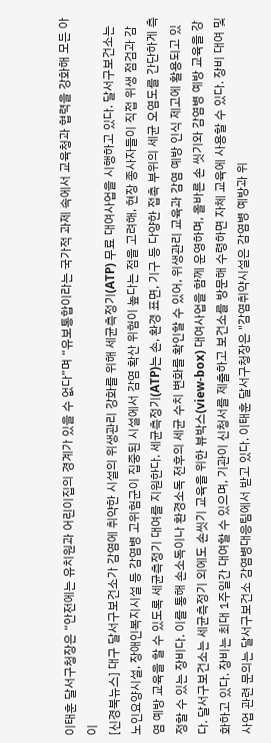이태훈 달서구청장은 “안전에는 유치원과 어린이집의 경계가 있을 수 없다”며 “유보통합이라는 국가적 과제 속에서 교육청과 협력을 강화해 모든 아이
[신경북뉴스] 대구 달서구보건소가 감염에 취약한 시설의 위생관리 강화를 위해 세균측정기(ATP) 무료 대여사업을 시행하고 있다. 달서구보건소는 노인요양시설, 장애인복지시설 등 감염병 고위험군이 집중된 시설에서 감염 확산 위험이 높다는 점을 고려해, 현장 종사자들이 직접 위생 점검과 감염 예방 교육을 할 수 있도록 세균측정기 대여를 지원한다. 세균측정기(ATP)는 손, 환경 표면, 기구 등 다양한 접촉 부위의 세균 오염도를 간단하게 측정할 수 있는 장비다. 이를 통해 손소독이나 환경소독 전후의 세균 수치 변화를 확인할 수 있어, 위생관리 교육과 감염 예방 인식 제고에 활용되고 있다. 달서구보건소는 세균측정기 외에도 손씻기 교육을 위한 뷰박스(view-box) 대여사업을 함께 운영하며, 올바른 손 씻기와 감염병 예방 교육을 강화하고 있다. 장비는 최대 1주일간 대여할 수 있으며, 기관이 신청서를 제출하고 보건소를 방문해 수령하면 자체 교육에 사용할 수 있다. 장비 대여 및 사업 관련 문의는 달서구보건소 감염병대응팀에서 받고 있다. 이태훈 달서구청장은 "감염취약시설은 감염병 예방과 위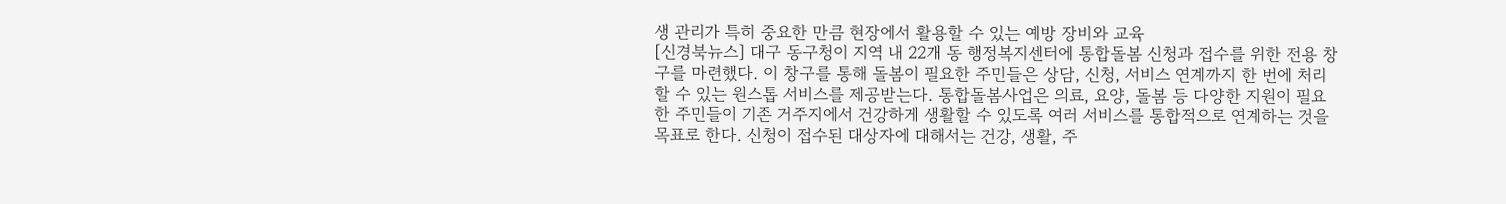생 관리가 특히 중요한 만큼 현장에서 활용할 수 있는 예방 장비와 교육
[신경북뉴스] 대구 동구청이 지역 내 22개 동 행정복지센터에 통합돌봄 신청과 접수를 위한 전용 창구를 마련했다. 이 창구를 통해 돌봄이 필요한 주민들은 상담, 신청, 서비스 연계까지 한 번에 처리할 수 있는 원스톱 서비스를 제공받는다. 통합돌봄사업은 의료, 요양, 돌봄 등 다양한 지원이 필요한 주민들이 기존 거주지에서 건강하게 생활할 수 있도록 여러 서비스를 통합적으로 연계하는 것을 목표로 한다. 신청이 접수된 대상자에 대해서는 건강, 생활, 주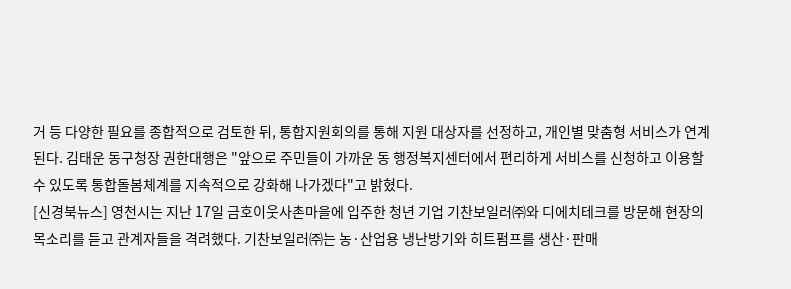거 등 다양한 필요를 종합적으로 검토한 뒤, 통합지원회의를 통해 지원 대상자를 선정하고, 개인별 맞춤형 서비스가 연계된다. 김태운 동구청장 권한대행은 "앞으로 주민들이 가까운 동 행정복지센터에서 편리하게 서비스를 신청하고 이용할 수 있도록 통합돌봄체계를 지속적으로 강화해 나가겠다"고 밝혔다.
[신경북뉴스] 영천시는 지난 17일 금호이웃사촌마을에 입주한 청년 기업 기찬보일러㈜와 디에치테크를 방문해 현장의 목소리를 듣고 관계자들을 격려했다. 기찬보일러㈜는 농·산업용 냉난방기와 히트펌프를 생산·판매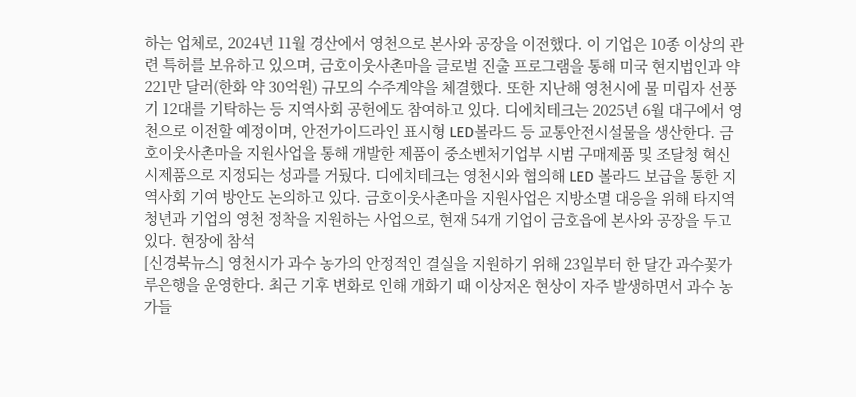하는 업체로, 2024년 11월 경산에서 영천으로 본사와 공장을 이전했다. 이 기업은 10종 이상의 관련 특허를 보유하고 있으며, 금호이웃사촌마을 글로벌 진출 프로그램을 통해 미국 현지법인과 약 221만 달러(한화 약 30억원) 규모의 수주계약을 체결했다. 또한 지난해 영천시에 물 미립자 선풍기 12대를 기탁하는 등 지역사회 공헌에도 참여하고 있다. 디에치테크는 2025년 6월 대구에서 영천으로 이전할 예정이며, 안전가이드라인 표시형 LED볼라드 등 교통안전시설물을 생산한다. 금호이웃사촌마을 지원사업을 통해 개발한 제품이 중소벤처기업부 시범 구매제품 및 조달청 혁신 시제품으로 지정되는 성과를 거뒀다. 디에치테크는 영천시와 협의해 LED 볼라드 보급을 통한 지역사회 기여 방안도 논의하고 있다. 금호이웃사촌마을 지원사업은 지방소멸 대응을 위해 타지역 청년과 기업의 영천 정착을 지원하는 사업으로, 현재 54개 기업이 금호읍에 본사와 공장을 두고 있다. 현장에 참석
[신경북뉴스] 영천시가 과수 농가의 안정적인 결실을 지원하기 위해 23일부터 한 달간 과수꽃가루은행을 운영한다. 최근 기후 변화로 인해 개화기 때 이상저온 현상이 자주 발생하면서 과수 농가들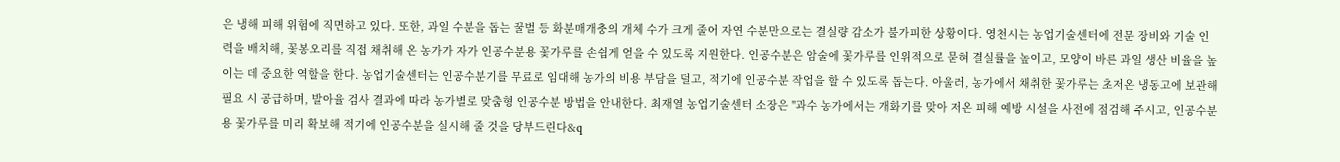은 냉해 피해 위험에 직면하고 있다. 또한, 과일 수분을 돕는 꿀벌 등 화분매개충의 개체 수가 크게 줄어 자연 수분만으로는 결실량 감소가 불가피한 상황이다. 영천시는 농업기술센터에 전문 장비와 기술 인력을 배치해, 꽃봉오리를 직접 채취해 온 농가가 자가 인공수분용 꽃가루를 손쉽게 얻을 수 있도록 지원한다. 인공수분은 암술에 꽃가루를 인위적으로 묻혀 결실률을 높이고, 모양이 바른 과일 생산 비율을 높이는 데 중요한 역할을 한다. 농업기술센터는 인공수분기를 무료로 임대해 농가의 비용 부담을 덜고, 적기에 인공수분 작업을 할 수 있도록 돕는다. 아울러, 농가에서 채취한 꽃가루는 초저온 냉동고에 보관해 필요 시 공급하며, 발아율 검사 결과에 따라 농가별로 맞춤형 인공수분 방법을 안내한다. 최재열 농업기술센터 소장은 "과수 농가에서는 개화기를 맞아 저온 피해 예방 시설을 사전에 점검해 주시고, 인공수분용 꽃가루를 미리 확보해 적기에 인공수분을 실시해 줄 것을 당부드린다&q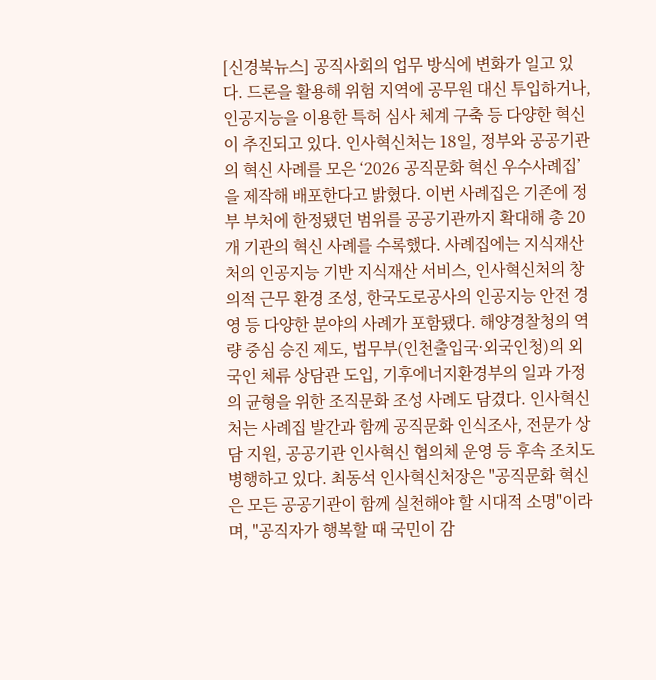[신경북뉴스] 공직사회의 업무 방식에 변화가 일고 있다. 드론을 활용해 위험 지역에 공무원 대신 투입하거나, 인공지능을 이용한 특허 심사 체계 구축 등 다양한 혁신이 추진되고 있다. 인사혁신처는 18일, 정부와 공공기관의 혁신 사례를 모은 ‘2026 공직문화 혁신 우수사례집’을 제작해 배포한다고 밝혔다. 이번 사례집은 기존에 정부 부처에 한정됐던 범위를 공공기관까지 확대해 총 20개 기관의 혁신 사례를 수록했다. 사례집에는 지식재산처의 인공지능 기반 지식재산 서비스, 인사혁신처의 창의적 근무 환경 조성, 한국도로공사의 인공지능 안전 경영 등 다양한 분야의 사례가 포함됐다. 해양경찰청의 역량 중심 승진 제도, 법무부(인천출입국·외국인청)의 외국인 체류 상담관 도입, 기후에너지환경부의 일과 가정의 균형을 위한 조직문화 조성 사례도 담겼다. 인사혁신처는 사례집 발간과 함께 공직문화 인식조사, 전문가 상담 지원, 공공기관 인사혁신 협의체 운영 등 후속 조치도 병행하고 있다. 최동석 인사혁신처장은 "공직문화 혁신은 모든 공공기관이 함께 실천해야 할 시대적 소명"이라며, "공직자가 행복할 때 국민이 감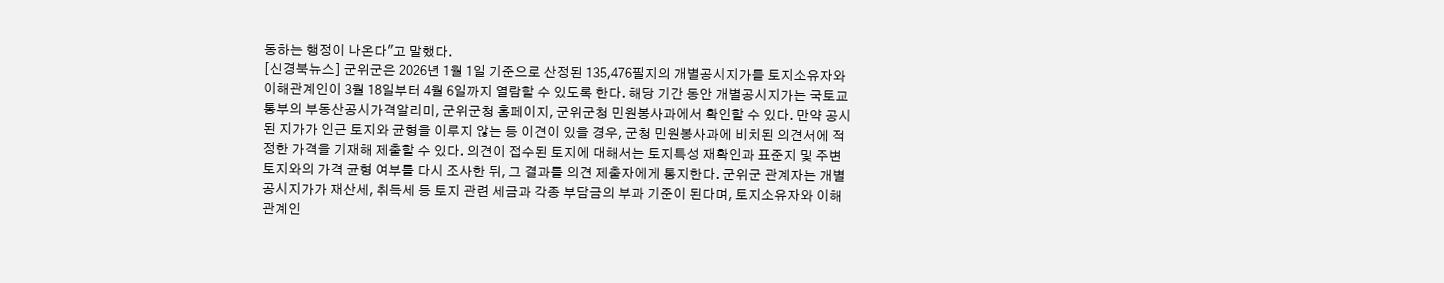동하는 행정이 나온다"고 말했다.
[신경북뉴스] 군위군은 2026년 1월 1일 기준으로 산정된 135,476필지의 개별공시지가를 토지소유자와 이해관계인이 3월 18일부터 4월 6일까지 열람할 수 있도록 한다. 해당 기간 동안 개별공시지가는 국토교통부의 부동산공시가격알리미, 군위군청 홈페이지, 군위군청 민원봉사과에서 확인할 수 있다. 만약 공시된 지가가 인근 토지와 균형을 이루지 않는 등 이견이 있을 경우, 군청 민원봉사과에 비치된 의견서에 적정한 가격을 기재해 제출할 수 있다. 의견이 접수된 토지에 대해서는 토지특성 재확인과 표준지 및 주변 토지와의 가격 균형 여부를 다시 조사한 뒤, 그 결과를 의견 제출자에게 통지한다. 군위군 관계자는 개별공시지가가 재산세, 취득세 등 토지 관련 세금과 각종 부담금의 부과 기준이 된다며, 토지소유자와 이해관계인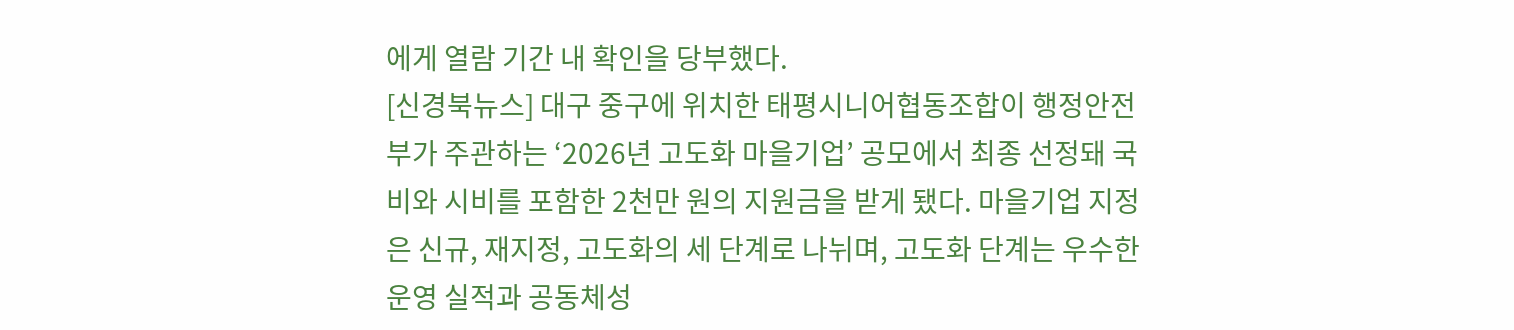에게 열람 기간 내 확인을 당부했다.
[신경북뉴스] 대구 중구에 위치한 태평시니어협동조합이 행정안전부가 주관하는 ‘2026년 고도화 마을기업’ 공모에서 최종 선정돼 국비와 시비를 포함한 2천만 원의 지원금을 받게 됐다. 마을기업 지정은 신규, 재지정, 고도화의 세 단계로 나뉘며, 고도화 단계는 우수한 운영 실적과 공동체성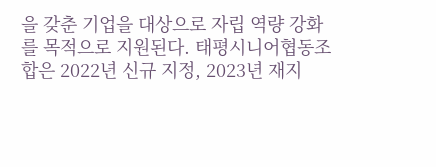을 갖춘 기업을 대상으로 자립 역량 강화를 목적으로 지원된다. 태평시니어협동조합은 2022년 신규 지정, 2023년 재지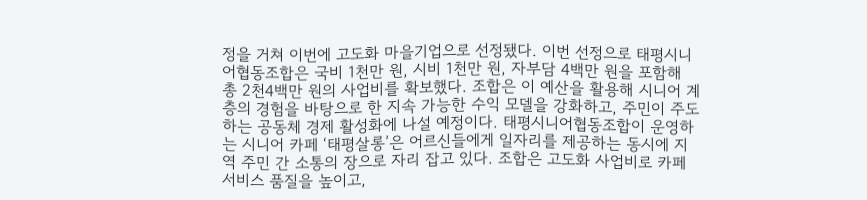정을 거쳐 이번에 고도화 마을기업으로 선정됐다. 이번 선정으로 태평시니어협동조합은 국비 1천만 원, 시비 1천만 원, 자부담 4백만 원을 포함해 총 2천4백만 원의 사업비를 확보했다. 조합은 이 예산을 활용해 시니어 계층의 경험을 바탕으로 한 지속 가능한 수익 모델을 강화하고, 주민이 주도하는 공동체 경제 활성화에 나설 예정이다. 태평시니어협동조합이 운영하는 시니어 카페 ‘태평살롱’은 어르신들에게 일자리를 제공하는 동시에 지역 주민 간 소통의 장으로 자리 잡고 있다. 조합은 고도화 사업비로 카페 서비스 품질을 높이고,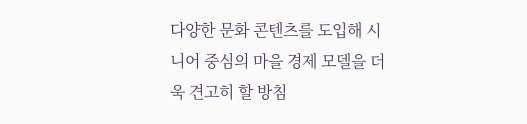다양한 문화 콘텐츠를 도입해 시니어 중심의 마을 경제 모델을 더욱 견고히 할 방침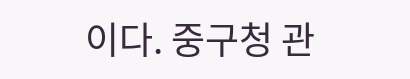이다. 중구청 관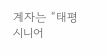계자는 “태평시니어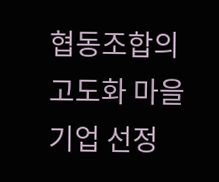협동조합의 고도화 마을기업 선정